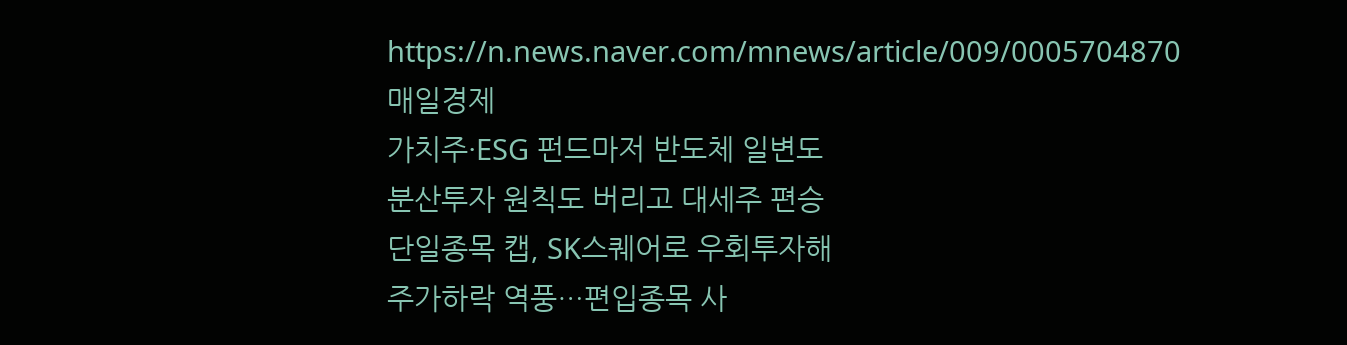https://n.news.naver.com/mnews/article/009/0005704870
매일경제
가치주·ESG 펀드마저 반도체 일변도
분산투자 원칙도 버리고 대세주 편승
단일종목 캡, SK스퀘어로 우회투자해
주가하락 역풍…편입종목 사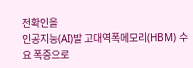전확인을
인공지능(AI)발 고대역폭메모리(HBM) 수요 폭증으로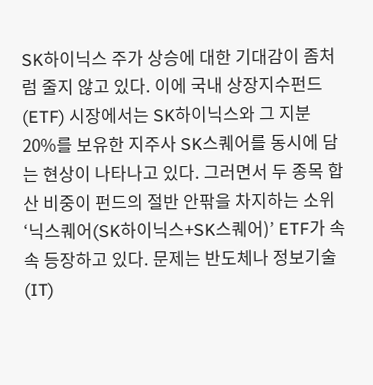SK하이닉스 주가 상승에 대한 기대감이 좀처럼 줄지 않고 있다. 이에 국내 상장지수펀드(ETF) 시장에서는 SK하이닉스와 그 지분 20%를 보유한 지주사 SK스퀘어를 동시에 담는 현상이 나타나고 있다. 그러면서 두 종목 합산 비중이 펀드의 절반 안팎을 차지하는 소위 ‘닉스퀘어(SK하이닉스+SK스퀘어)’ ETF가 속속 등장하고 있다. 문제는 반도체나 정보기술(IT)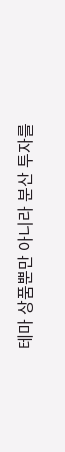테마 상품뿐만 아니라 분산 투자를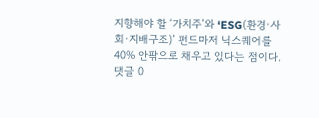지향해야 할 ‘가치주’와 ‘ESG(환경·사회·지배구조)’ 펀드마저 닉스퀘어를 40% 안팎으로 채우고 있다는 점이다.
댓글 0